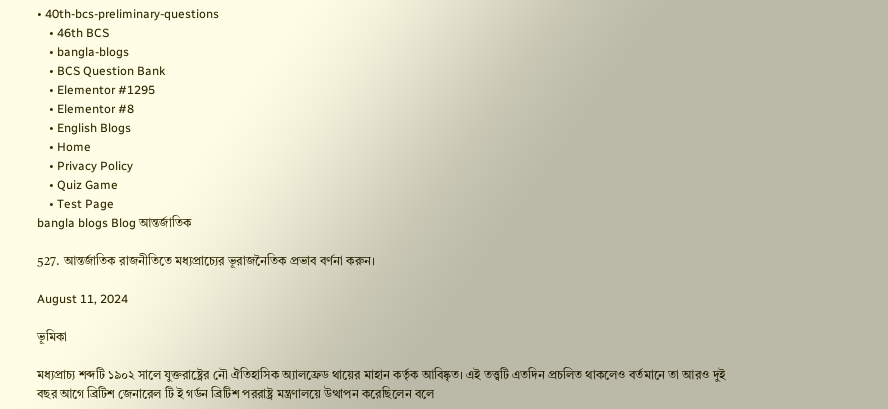• 40th-bcs-preliminary-questions
    • 46th BCS
    • bangla-blogs
    • BCS Question Bank
    • Elementor #1295
    • Elementor #8
    • English Blogs
    • Home
    • Privacy Policy
    • Quiz Game
    • Test Page
bangla blogs Blog আন্তর্জাতিক

527. আন্তর্জাতিক রাজনীতিতে মধ্যপ্রাচ্যের ভূরাজনৈতিক প্রভাব বর্ণনা করুন।

August 11, 2024

ভূমিকা

মধ্যপ্রাচ্য শব্দটি ১৯০২ সালে যুক্তরাষ্ট্রের নৌ ঐতিহাসিক অ্যালফ্রেড থায়ের মাহান কর্তৃক আবিষ্কৃত। এই তত্ত্বটি এতদিন প্রচলিত থাকলেও বর্তমানে তা আরও দুই বছর আগে ব্রিটিশ জেনারেল টি ই গর্ডন ব্রিটিশ পররাষ্ট্র মন্ত্রণালয়ে উত্থাপন করেছিলেন বলে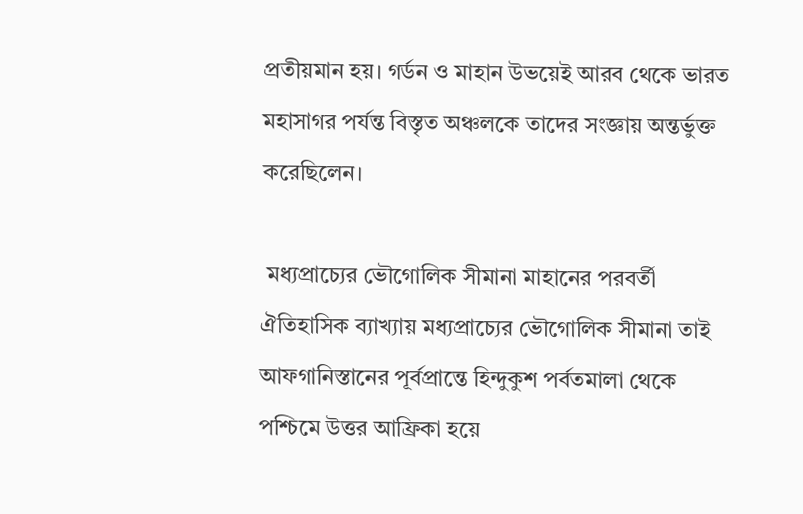প্রতীয়মান হয়। গর্ডন ও মাহান উভয়েই আরব থেকে ভারত মহাসাগর পর্যন্ত বিস্তৃত অঞ্চলকে তাদের সংজ্ঞায় অন্তর্ভুক্ত করেছিলেন।

 মধ্যপ্রাচ্যের ভৌগোলিক সীমানা মাহানের পরবর্তী ঐতিহাসিক ব্যাখ্যায় মধ্যপ্রাচ্যের ভৌগোলিক সীমানা তাই আফগানিস্তানের পূর্বপ্রান্তে হিন্দুকুশ পর্বতমালা থেকে পশ্চিমে উত্তর আফ্রিকা হয়ে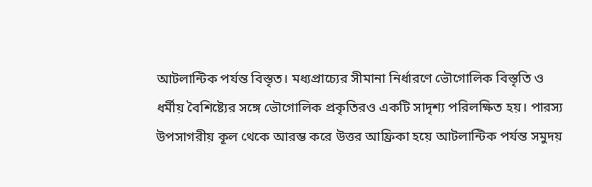আটলান্টিক পর্যন্ত বিস্তৃত। মধ্যপ্রাচ্যের সীমানা নির্ধারণে ভৌগোলিক বিস্তৃতি ও ধর্মীয় বৈশিষ্ট্যের সঙ্গে ভৌগোলিক প্রকৃতিরও একটি সাদৃশ্য পরিলক্ষিত হয়। পারস্য উপসাগরীয় কূল থেকে আরম্ভ করে উত্তর আফ্রিকা হয়ে আটলান্টিক পর্যন্ত সমুদয়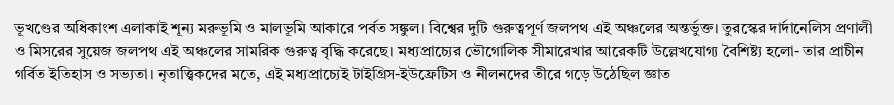ভূখণ্ডের অধিকাংশ এলাকাই শূন্য মরুভূমি ও মালভূমি আকারে পর্বত সঙ্কুল। বিশ্বের দুটি গুরুত্বপূর্ণ জলপথ এই অঞ্চলের অন্তর্ভুক্ত। তুরস্কের দার্দানেলিস প্রণালী ও মিসরের সুয়েজ জলপথ এই অঞ্চলের সামরিক গুরুত্ব বৃদ্ধি করেছে। মধ্যপ্রাচ্যের ভৌগোলিক সীমারেখার আরেকটি উল্লেখযোগ্য বৈশিষ্ট্য হলো- তার প্রাচীন গর্বিত ইতিহাস ও সভ্যতা। নৃতাত্ত্বিকদের মতে, এই মধ্যপ্রাচ্যেই টাইগ্রিস-ইউফ্রেটিস ও নীলনদের তীরে গড়ে উঠেছিল জ্ঞাত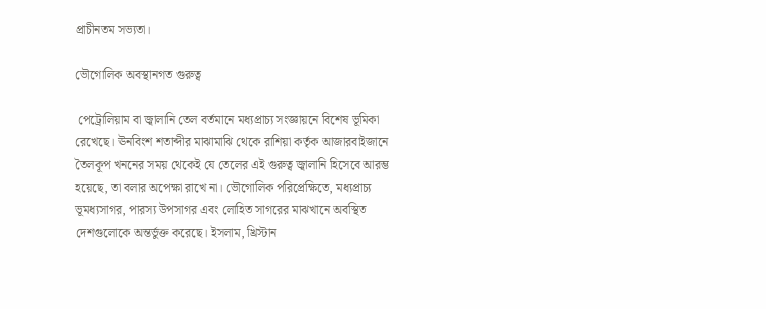প্রাচীনতম সভ্যতা।

ভৌগোলিক অবস্থানগত গুরুত্ব

 পেট্রোলিয়াম বা জ্বালানি তেল বর্তমানে মধ্যপ্রাচ্য সংজ্ঞায়নে বিশেষ ভূমিকা রেখেছে। ঊনবিংশ শতাব্দীর মাঝামাঝি থেকে রাশিয়া কর্তৃক আজারবাইজানে তৈলকূপ খননের সময় থেকেই যে তেলের এই গুরুত্ব জ্বালানি হিসেবে আরম্ভ হয়েছে, তা বলার অপেক্ষা রাখে না। ভৌগোলিক পরিপ্রেক্ষিতে, মধ্যপ্রাচ্য ভূমধ্যসাগর, পারস্য উপসাগর এবং লোহিত সাগরের মাঝখানে অবস্থিত দেশগুলোকে অন্তর্ভুক্ত করেছে। ইসলাম, খ্রিস্টান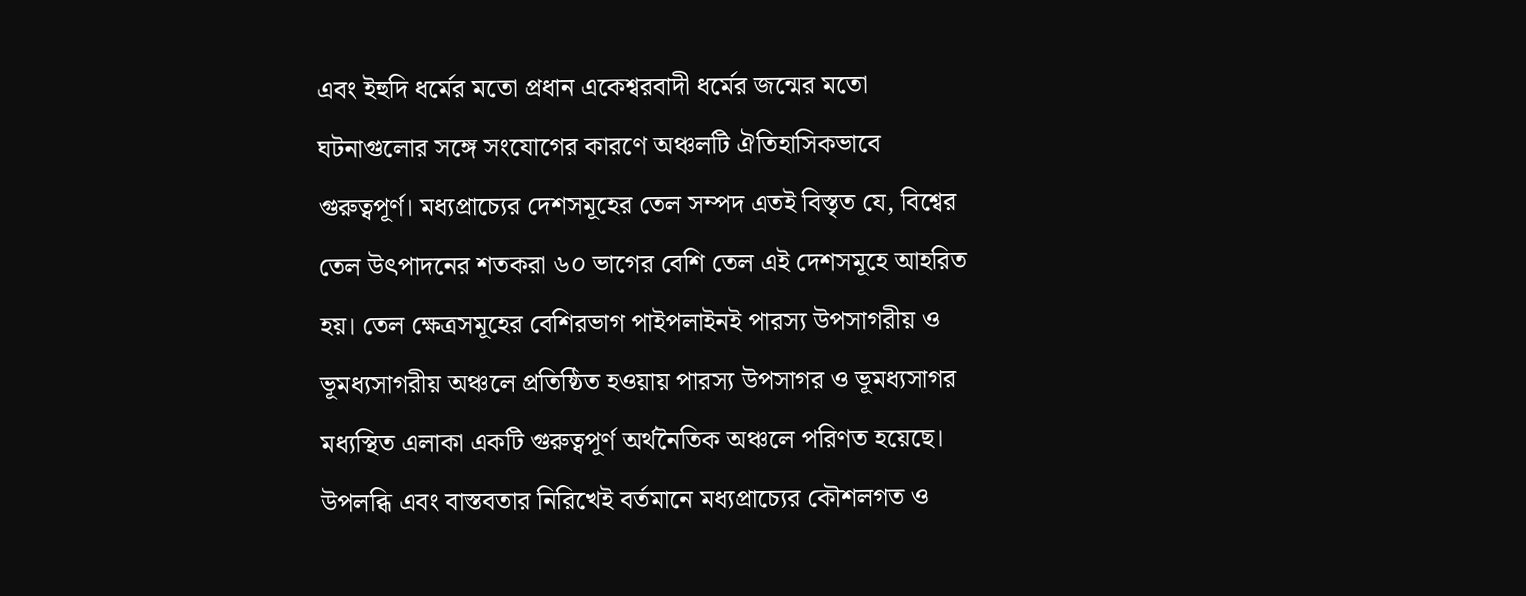এবং ইহুদি ধর্মের মতো প্রধান একেশ্বরবাদী ধর্মের জন্মের মতো ঘটনাগুলোর সঙ্গে সংযোগের কারণে অঞ্চলটি ঐতিহাসিকভাবে গুরুত্বপূর্ণ। মধ্যপ্রাচ্যের দেশসমূহের তেল সম্পদ এতই বিস্তৃত যে, বিশ্বের তেল উৎপাদনের শতকরা ৬০ ভাগের বেশি তেল এই দেশসমূহে আহরিত হয়। তেল ক্ষেত্রসমূহের বেশিরভাগ পাইপলাইনই পারস্য উপসাগরীয় ও ভূমধ্যসাগরীয় অঞ্চলে প্রতিষ্ঠিত হওয়ায় পারস্য উপসাগর ও ভূমধ্যসাগর মধ্যস্থিত এলাকা একটি গুরুত্বপূর্ণ অর্থনৈতিক অঞ্চলে পরিণত হয়েছে। উপলব্ধি এবং বাস্তবতার নিরিখেই বর্তমানে মধ্যপ্রাচ্যের কৌশলগত ও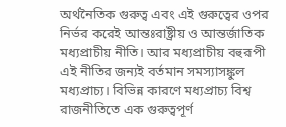অর্থনৈতিক গুরুত্ব এবং এই গুরুত্বের ওপর নির্ভর করেই আন্তঃরাষ্ট্রীয় ও আন্তর্জাতিক মধ্যপ্রাচীয় নীতি। আর মধ্যপ্রাচীয় বহুরূপী এই নীতির জন্যই বর্তমান সমস্যাসঙ্কুল মধ্যপ্রাচ্য। বিভিন্ন কারণে মধ্যপ্রাচ্য বিশ্ব রাজনীতিতে এক গুরুত্বপূর্ণ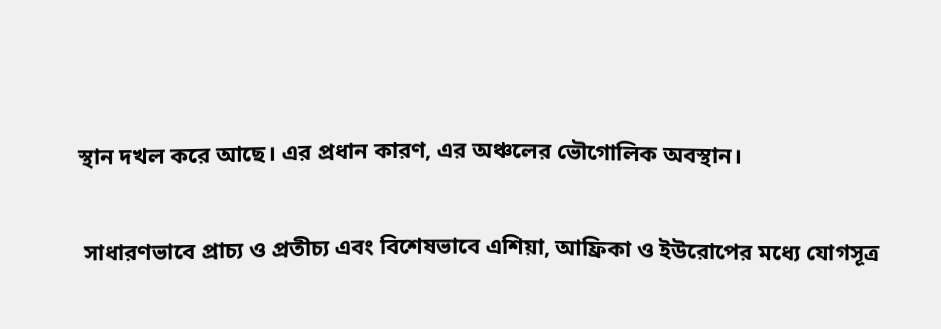স্থান দখল করে আছে। এর প্রধান কারণ, এর অঞ্চলের ভৌগোলিক অবস্থান।

 সাধারণভাবে প্রাচ্য ও প্রতীচ্য এবং বিশেষভাবে এশিয়া, আফ্রিকা ও ইউরোপের মধ্যে যোগসূত্র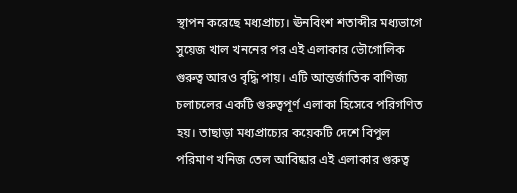স্থাপন করেছে মধ্যপ্রাচ্য। ঊনবিংশ শতাব্দীর মধ্যভাগে সুয়েজ খাল খননের পর এই এলাকার ভৌগোলিক গুরুত্ব আরও বৃদ্ধি পায়। এটি আন্তর্জাতিক বাণিজ্য চলাচলের একটি গুরুত্বপূর্ণ এলাকা হিসেবে পরিগণিত হয়। তাছাড়া মধ্যপ্রাচ্যের কয়েকটি দেশে বিপুল পরিমাণ খনিজ তেল আবিষ্কার এই এলাকার গুরুত্ব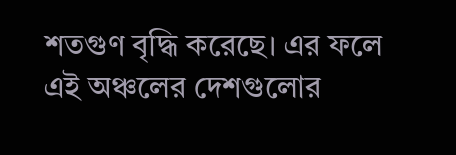শতগুণ বৃদ্ধি করেছে। এর ফলে এই অঞ্চলের দেশগুলোর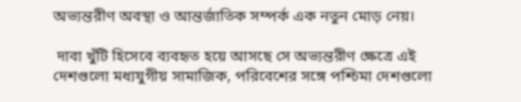অভ্যন্তরীণ অবস্থা ও আন্তর্জাতিক সম্পর্ক এক নতুন মোড় নেয়।

 দাবা খুঁটি হিসেবে ব্যবহৃত হয়ে আসছে সে অভ্যন্তরীণ ক্ষেত্রে এই দেশগুলো মধ্যযুগীয় সামাজিক, পরিবেশের সঙ্গে পশ্চিমা দেশগুলো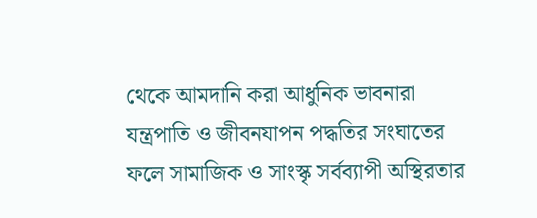থেকে আমদানি করা আধুনিক ভাবনারা যন্ত্রপাতি ও জীবনযাপন পদ্ধতির সংঘাতের ফলে সামাজিক ও সাংস্কৃ সর্বব্যাপী অস্থিরতার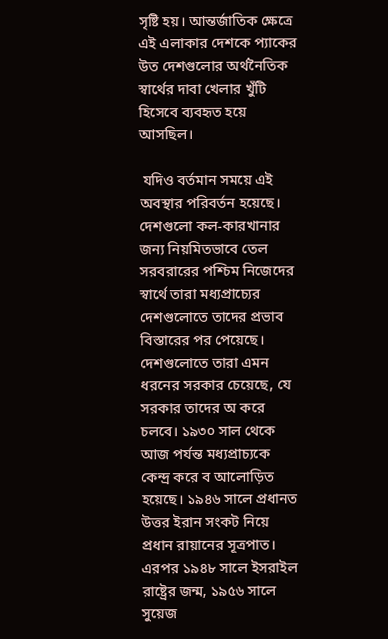সৃষ্টি হয়। আন্তর্জাতিক ক্ষেত্রে এই এলাকার দেশকে প্যাকের উত দেশগুলোর অর্থনৈতিক স্বার্থের দাবা খেলার খুঁটি হিসেবে ব্যবহৃত হয়ে আসছিল।

 যদিও বর্তমান সময়ে এই অবস্থার পরিবর্তন হয়েছে। দেশগুলো কল-কারখানার জন্য নিয়মিতভাবে তেল সরবরারের পশ্চিম নিজেদের স্বার্থে তারা মধ্যপ্রাচ্যের দেশগুলোতে তাদের প্রভাব বিস্তারের পর পেয়েছে। দেশগুলোতে তারা এমন ধরনের সরকার চেয়েছে, যে সরকার তাদের অ করে চলবে। ১৯৩০ সাল থেকে আজ পর্যন্ত মধ্যপ্রাচ্যকে কেন্দ্র করে ব আলোড়িত হয়েছে। ১৯৪৬ সালে প্রধানত উত্তর ইরান সংকট নিয়ে প্রধান রায়ানের সূত্রপাত। এরপর ১৯৪৮ সালে ইসরাইল রাষ্ট্রের জন্ম, ১৯৫৬ সালে সুয়েজ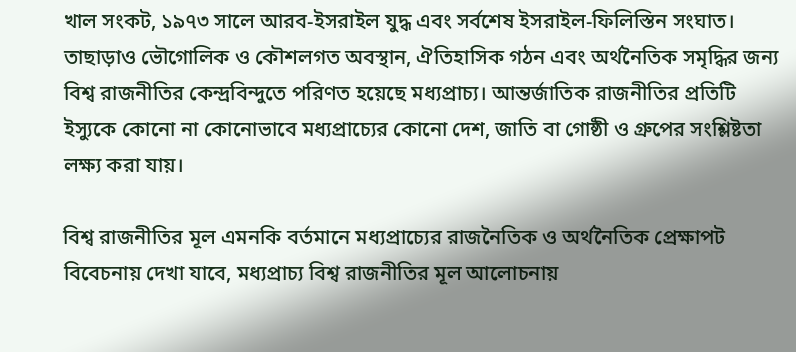খাল সংকট, ১৯৭৩ সালে আরব-ইসরাইল যুদ্ধ এবং সর্বশেষ ইসরাইল-ফিলিস্তিন সংঘাত। তাছাড়াও ভৌগোলিক ও কৌশলগত অবস্থান, ঐতিহাসিক গঠন এবং অর্থনৈতিক সমৃদ্ধির জন্য বিশ্ব রাজনীতির কেন্দ্রবিন্দুতে পরিণত হয়েছে মধ্যপ্রাচ্য। আন্তর্জাতিক রাজনীতির প্রতিটি ইস্যুকে কোনো না কোনোভাবে মধ্যপ্রাচ্যের কোনো দেশ, জাতি বা গোষ্ঠী ও গ্রুপের সংশ্লিষ্টতা লক্ষ্য করা যায়।

বিশ্ব রাজনীতির মূল এমনকি বর্তমানে মধ্যপ্রাচ্যের রাজনৈতিক ও অর্থনৈতিক প্রেক্ষাপট বিবেচনায় দেখা যাবে, মধ্যপ্রাচ্য বিশ্ব রাজনীতির মূল আলোচনায়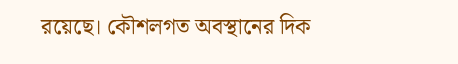রয়েছে। কৌশলগত অবস্থানের দিক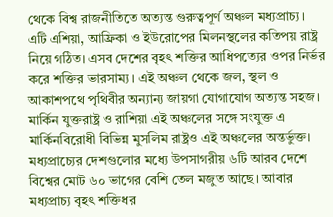থেকে বিশ্ব রাজনীতিতে অত্যন্ত গুরুত্বপূর্ণ অঞ্চল মধ্যপ্রাচ্য। এটি এশিয়া, আফ্রিকা ও ইউরোপের মিলনস্থলের কতিপয় রাষ্ট্র নিয়ে গঠিত। এসব দেশের বৃহৎ শক্তির আধিপত্যের ওপর নির্ভর করে শক্তির ভারসাম্য। এই অঞ্চল থেকে জল, স্থল ও আকাশপথে পৃথিবীর অন্যান্য জায়গা যোগাযোগ অত্যন্ত সহজ। মার্কিন যুক্তরাষ্ট্র ও রাশিয়া এই অঞ্চলের সঙ্গে সংযুক্ত এ মার্কিনবিরোধী বিভিন্ন মুসলিম রাষ্ট্রও এই অঞ্চলের অন্তর্ভুক্ত। মধ্যপ্রাচ্যের দেশগুলোর মধ্যে উপসাগরীয় ৬টি আরব দেশে বিশ্বের মোট ৬০ ভাগের বেশি তেল মজুত আছে। আবার মধ্যপ্রাচ্য বৃহৎ শক্তিধর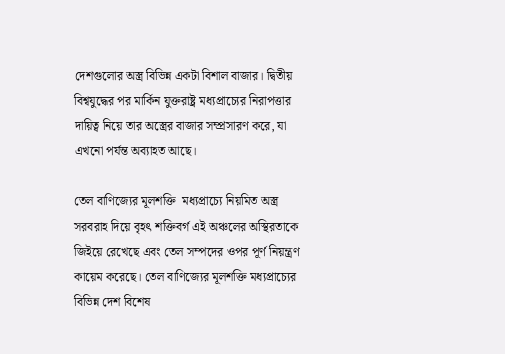দেশগুলোর অস্ত্র বিভিন্ন একটা বিশাল বাজার। দ্বিতীয় বিশ্বযুদ্ধের পর মার্কিন যুক্তরাষ্ট্র মধ্যপ্রাচ্যের নিরাপত্তার দায়িত্ব নিয়ে তার অস্ত্রের বাজার সম্প্রসারণ করে, যা এখনো পর্যন্ত অব্যাহত আছে।

তেল বাণিজ্যের মূলশক্তি  মধ্যপ্রাচ্যে নিয়মিত অস্ত্র সরবরাহ দিয়ে বৃহৎ শক্তিবর্গ এই অঞ্চলের অস্থিরতাকে জিইয়ে রেখেছে এবং তেল সম্পদের ওপর পূর্ণ নিয়ন্ত্রণ কায়েম করেছে। তেল বাণিজ্যের মূলশক্তি মধ্যপ্রাচ্যের বিভিন্ন দেশ বিশেষ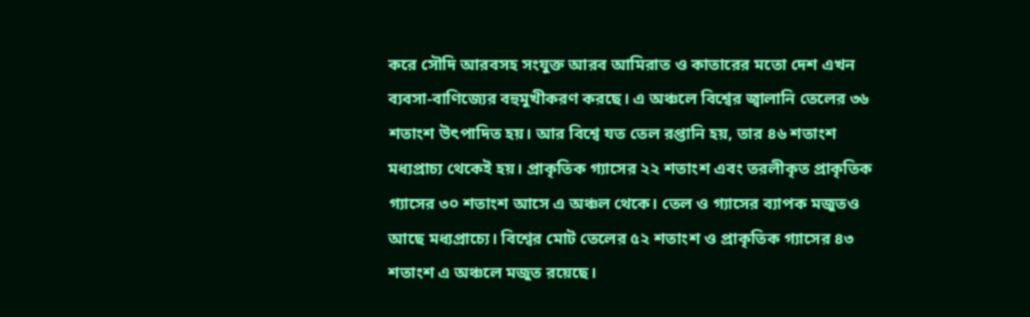করে সৌদি আরবসহ সংযুক্ত আরব আমিরাত ও কাতারের মতো দেশ এখন ব্যবসা-বাণিজ্যের বহুমুখীকরণ করছে। এ অঞ্চলে বিশ্বের জ্বালানি তেলের ৩৬ শতাংশ উৎপাদিত হয়। আর বিশ্বে যত তেল রপ্তানি হয়, তার ৪৬ শতাংশ মধ্যপ্রাচ্য থেকেই হয়। প্রাকৃতিক গ্যাসের ২২ শতাংশ এবং তরলীকৃত প্রাকৃতিক গ্যাসের ৩০ শতাংশ আসে এ অঞ্চল থেকে। তেল ও গ্যাসের ব্যাপক মজুতও আছে মধ্যপ্রাচ্যে। বিশ্বের মোট তেলের ৫২ শতাংশ ও প্রাকৃতিক গ্যাসের ৪৩ শতাংশ এ অঞ্চলে মজুত রয়েছে।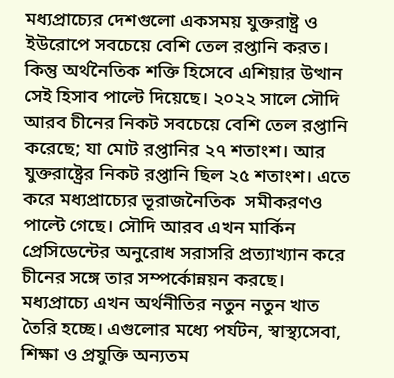মধ্যপ্রাচ্যের দেশগুলো একসময় যুক্তরাষ্ট্র ও ইউরোপে সবচেয়ে বেশি তেল রপ্তানি করত। কিন্তু অর্থনৈতিক শক্তি হিসেবে এশিয়ার উত্থান সেই হিসাব পাল্টে দিয়েছে। ২০২২ সালে সৌদি আরব চীনের নিকট সবচেয়ে বেশি তেল রপ্তানি করেছে; যা মোট রপ্তানির ২৭ শতাংশ। আর যুক্তরাষ্ট্রের নিকট রপ্তানি ছিল ২৫ শতাংশ। এতে করে মধ্যপ্রাচ্যের ভূরাজনৈতিক  সমীকরণও পাল্টে গেছে। সৌদি আরব এখন মার্কিন প্রেসিডেন্টের অনুরোধ সরাসরি প্রত্যাখ্যান করে চীনের সঙ্গে তার সম্পর্কোন্নয়ন করছে। মধ্যপ্রাচ্যে এখন অর্থনীতির নতুন নতুন খাত তৈরি হচ্ছে। এগুলোর মধ্যে পর্যটন, স্বাস্থ্যসেবা, শিক্ষা ও প্রযুক্তি অন্যতম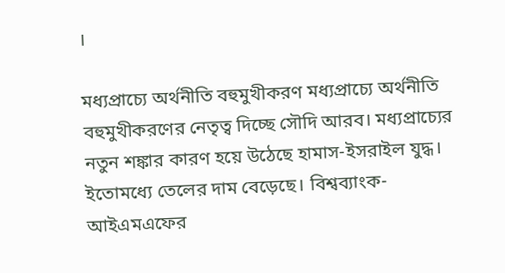।

মধ্যপ্রাচ্যে অর্থনীতি বহুমুখীকরণ মধ্যপ্রাচ্যে অর্থনীতি বহুমুখীকরণের নেতৃত্ব দিচ্ছে সৌদি আরব। মধ্যপ্রাচ্যের নতুন শঙ্কার কারণ হয়ে উঠেছে হামাস-ইসরাইল যুদ্ধ। ইতোমধ্যে তেলের দাম বেড়েছে। বিশ্বব্যাংক- আইএমএফের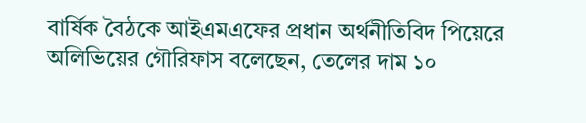বার্ষিক বৈঠকে আইএমএফের প্রধান অর্থনীতিবিদ পিয়েরে অলিভিয়ের গৌরিফাস বলেছেন, তেলের দাম ১০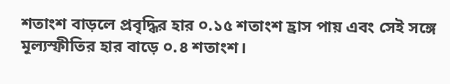শতাংশ বাড়লে প্রবৃদ্ধির হার ০.১৫ শতাংশ হ্রাস পায় এবং সেই সঙ্গে মূল্যস্ফীতির হার বাড়ে ০.৪ শতাংশ।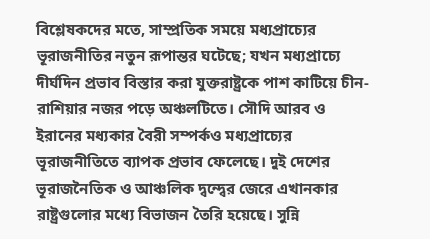বিশ্লেষকদের মতে, সাম্প্রতিক সময়ে মধ্যপ্রাচ্যের ভূরাজনীতির নতুন রূপান্তর ঘটেছে; যখন মধ্যপ্রাচ্যে দীর্ঘদিন প্রভাব বিস্তার করা যুক্তরাষ্ট্রকে পাশ কাটিয়ে চীন-রাশিয়ার নজর পড়ে অঞ্চলটিতে। সৌদি আরব ও ইরানের মধ্যকার বৈরী সম্পর্কও মধ্যপ্রাচ্যের ভূরাজনীতিতে ব্যাপক প্রভাব ফেলেছে। দুই দেশের ভূরাজনৈতিক ও আঞ্চলিক দ্বন্দ্বের জেরে এখানকার রাষ্ট্রগুলোর মধ্যে বিভাজন তৈরি হয়েছে। সুন্নি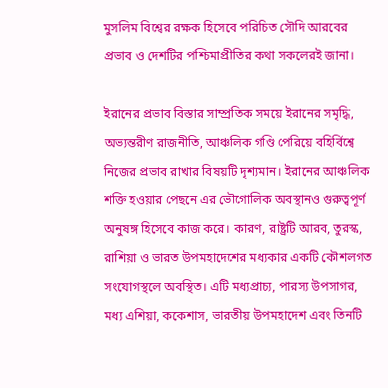মুসলিম বিশ্বের রক্ষক হিসেবে পরিচিত সৌদি আরবের প্রভাব ও দেশটির পশ্চিমাপ্রীতির কথা সকলেরই জানা।

ইরানের প্রভাব বিস্তার সাম্প্রতিক সময়ে ইরানের সমৃদ্ধি, অভ্যন্তরীণ রাজনীতি, আঞ্চলিক গণ্ডি পেরিয়ে বহির্বিশ্বে নিজের প্রভাব রাখার বিষয়টি দৃশ্যমান। ইরানের আঞ্চলিক শক্তি হওয়ার পেছনে এর ভৌগোলিক অবস্থানও গুরুত্বপূর্ণ অনুষঙ্গ হিসেবে কাজ করে। কারণ, রাষ্ট্রটি আরব, তুরস্ক, রাশিয়া ও ভারত উপমহাদেশের মধ্যকার একটি কৌশলগত সংযোগস্থলে অবস্থিত। এটি মধ্যপ্রাচ্য, পারস্য উপসাগর, মধ্য এশিয়া, ককেশাস, ভারতীয় উপমহাদেশ এবং তিনটি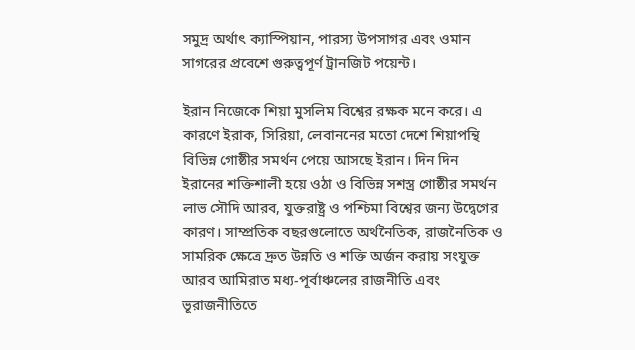সমুদ্র অর্থাৎ ক্যাস্পিয়ান, পারস্য উপসাগর এবং ওমান সাগরের প্রবেশে গুরুত্বপূর্ণ ট্রানজিট পয়েন্ট।

ইরান নিজেকে শিয়া মুসলিম বিশ্বের রক্ষক মনে করে। এ কারণে ইরাক, সিরিয়া, লেবাননের মতো দেশে শিয়াপন্থি বিভিন্ন গোষ্ঠীর সমর্থন পেয়ে আসছে ইরান। দিন দিন ইরানের শক্তিশালী হয়ে ওঠা ও বিভিন্ন সশস্ত্র গোষ্ঠীর সমর্থন লাভ সৌদি আরব, যুক্তরাষ্ট্র ও পশ্চিমা বিশ্বের জন্য উদ্বেগের কারণ। সাম্প্রতিক বছরগুলোতে অর্থনৈতিক, রাজনৈতিক ও সামরিক ক্ষেত্রে দ্রুত উন্নতি ও শক্তি অর্জন করায় সংযুক্ত আরব আমিরাত মধ্য-পূর্বাঞ্চলের রাজনীতি এবং ভূরাজনীতিতে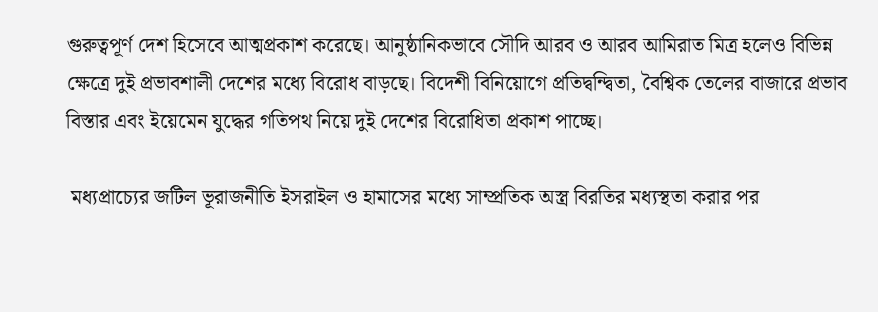গুরুত্বপূর্ণ দেশ হিসেবে আত্মপ্রকাশ করেছে। আনুষ্ঠানিকভাবে সৌদি আরব ও আরব আমিরাত মিত্র হলেও বিভিন্ন ক্ষেত্রে দুই প্রভাবশালী দেশের মধ্যে বিরোধ বাড়ছে। বিদেশী বিনিয়োগে প্রতিদ্বন্দ্বিতা, বৈশ্বিক তেলের বাজারে প্রভাব বিস্তার এবং ইয়েমেন যুদ্ধের গতিপথ নিয়ে দুই দেশের বিরোধিতা প্রকাশ পাচ্ছে।

 মধ্যপ্রাচ্যের জটিল ভূরাজনীতি ইসরাইল ও হামাসের মধ্যে সাম্প্রতিক অস্ত্র বিরতির মধ্যস্থতা করার পর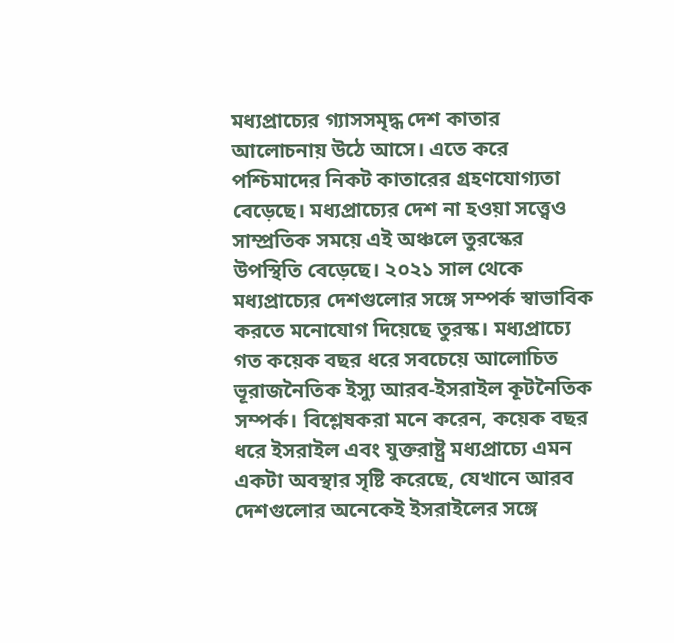মধ্যপ্রাচ্যের গ্যাসসমৃদ্ধ দেশ কাতার আলোচনায় উঠে আসে। এতে করে পশ্চিমাদের নিকট কাতারের গ্রহণযোগ্যতা বেড়েছে। মধ্যপ্রাচ্যের দেশ না হওয়া সত্ত্বেও সাম্প্রতিক সময়ে এই অঞ্চলে তুরস্কের উপস্থিতি বেড়েছে। ২০২১ সাল থেকে মধ্যপ্রাচ্যের দেশগুলোর সঙ্গে সম্পর্ক স্বাভাবিক করতে মনোযোগ দিয়েছে তুরস্ক। মধ্যপ্রাচ্যে গত কয়েক বছর ধরে সবচেয়ে আলোচিত ভূরাজনৈতিক ইস্যু আরব-ইসরাইল কূটনৈতিক সম্পর্ক। বিশ্লেষকরা মনে করেন, কয়েক বছর ধরে ইসরাইল এবং যুক্তরাষ্ট্র মধ্যপ্রাচ্যে এমন একটা অবস্থার সৃষ্টি করেছে, যেখানে আরব দেশগুলোর অনেকেই ইসরাইলের সঙ্গে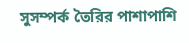সুসম্পর্ক তৈরির পাশাপাশি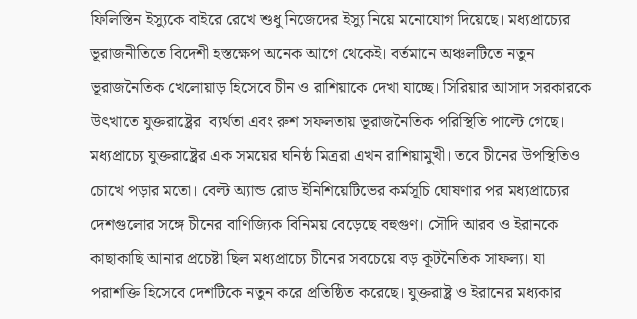ফিলিস্তিন ইস্যুকে বাইরে রেখে শুধু নিজেদের ইস্যু নিয়ে মনোযোগ দিয়েছে। মধ্যপ্রাচ্যের ভূরাজনীতিতে বিদেশী হস্তক্ষেপ অনেক আগে থেকেই। বর্তমানে অঞ্চলটিতে নতুন ভূরাজনৈতিক খেলোয়াড় হিসেবে চীন ও রাশিয়াকে দেখা যাচ্ছে। সিরিয়ার আসাদ সরকারকে উৎখাতে যুক্তরাষ্ট্রের  ব্যর্থতা এবং রুশ সফলতায় ভূরাজনৈতিক পরিস্থিতি পাল্টে গেছে। মধ্যপ্রাচ্যে যুক্তরাষ্ট্রের এক সময়ের ঘনিষ্ঠ মিত্ররা এখন রাশিয়ামুখী। তবে চীনের উপস্থিতিও চোখে পড়ার মতো। বেল্ট অ্যান্ড রোড ইনিশিয়েটিভের কর্মসূচি ঘোষণার পর মধ্যপ্রাচ্যের দেশগুলোর সঙ্গে চীনের বাণিজ্যিক বিনিময় বেড়েছে বহুগুণ। সৌদি আরব ও ইরানকে কাছাকাছি আনার প্রচেষ্টা ছিল মধ্যপ্রাচ্যে চীনের সবচেয়ে বড় কূটনৈতিক সাফল্য। যা পরাশক্তি হিসেবে দেশটিকে নতুন করে প্রতিষ্ঠিত করেছে। যুক্তরাষ্ট্র ও ইরানের মধ্যকার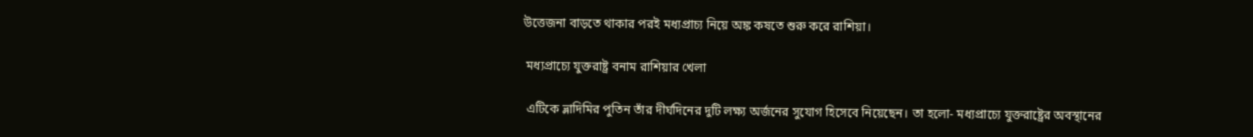উত্তেজনা বাড়তে থাকার পরই মধ্যপ্রাচ্য নিয়ে অঙ্ক কষতে শুরু করে রাশিয়া।

 মধ্যপ্রাচ্যে যুক্তরাষ্ট্র বনাম রাশিয়ার খেলা

 এটিকে ভ্লাদিমির পুতিন তাঁর দীর্ঘদিনের দুটি লক্ষ্য অর্জনের সুযোগ হিসেবে নিয়েছেন। তা হলো- মধ্যপ্রাচ্যে যুক্তরাষ্ট্রের অবস্থানের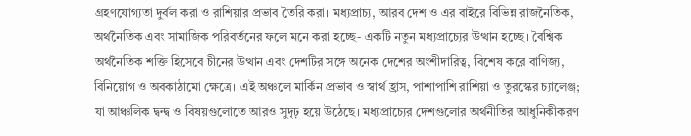গ্রহণযোগ্যতা দুর্বল করা ও রাশিয়ার প্রভাব তৈরি করা। মধ্যপ্রাচ্য, আরব দেশ ও এর বাইরে বিভিন্ন রাজনৈতিক, অর্থনৈতিক এবং সামাজিক পরিবর্তনের ফলে মনে করা হচ্ছে- একটি নতুন মধ্যপ্রাচ্যের উত্থান হচ্ছে। বৈশ্বিক অর্থনৈতিক শক্তি হিসেবে চীনের উত্থান এবং দেশটির সঙ্গে অনেক দেশের অংশীদারিত্ব, বিশেষ করে বাণিজ্য, বিনিয়োগ ও অবকাঠামো ক্ষেত্রে। এই অঞ্চলে মার্কিন প্রভাব ও স্বার্থ হ্রাস, পাশাপাশি রাশিয়া ও তুরস্কের চ্যালেঞ্জ; যা আঞ্চলিক দ্বন্দ্ব ও বিষয়গুলোতে আরও সুদৃঢ় হয়ে উঠেছে। মধ্যপ্রাচ্যের দেশগুলোর অর্থনীতির আধুনিকীকরণ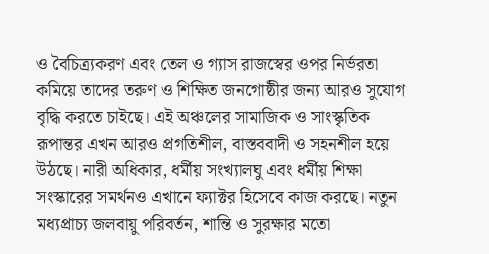ও বৈচিত্র্যকরণ এবং তেল ও গ্যাস রাজস্বের ওপর নির্ভরতা কমিয়ে তাদের তরুণ ও শিক্ষিত জনগোষ্ঠীর জন্য আরও সুযোগ বৃদ্ধি করতে চাইছে। এই অঞ্চলের সামাজিক ও সাংস্কৃতিক রূপান্তর এখন আরও প্রগতিশীল, বাস্তববাদী ও সহনশীল হয়ে উঠছে। নারী অধিকার, ধর্মীয় সংখ্যালঘু এবং ধর্মীয় শিক্ষা সংস্কারের সমর্থনও এখানে ফ্যাক্টর হিসেবে কাজ করছে। নতুন মধ্যপ্রাচ্য জলবায়ু পরিবর্তন, শান্তি ও সুরক্ষার মতো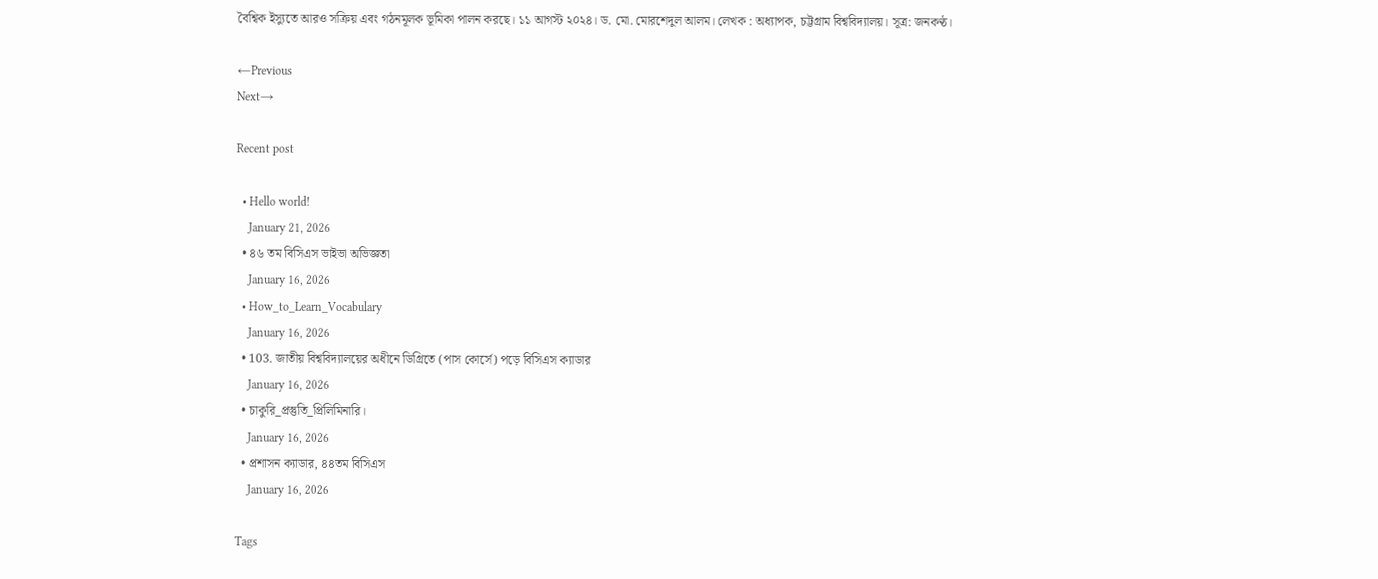বৈশ্বিক ইস্যুতে আরও সক্রিয় এবং গঠনমূলক ভূমিকা পালন করছে। ১১ আগস্ট ২০২৪। ড. মো. মোরশেদুল আলম। লেখক : অধ্যাপক, চট্টগ্রাম বিশ্ববিদ্যালয়। সূত্র: জনকণ্ঠ।

←Previous
Next→

Recent post

  • Hello world!
    January 21, 2026
  • ৪৬ তম বিসিএস ভাইভা অভিজ্ঞতা
    January 16, 2026
  • How_to_Learn_Vocabulary
    January 16, 2026
  • 103. জাতীয় বিশ্ববিদ্যালয়ের অধীনে ডিগ্রিতে (পাস কোর্সে) পড়ে বিসিএস ক্যাডার
    January 16, 2026
  • চাকুরি_প্রস্তুতি_প্রিলিমিনারি।
    January 16, 2026
  • প্রশাসন ক্যাডার, ৪৪তম বিসিএস
    January 16, 2026

Tags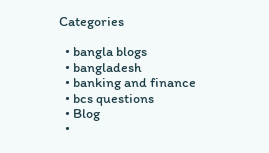Categories

  • bangla blogs
  • bangladesh
  • banking and finance
  • bcs questions
  • Blog
  •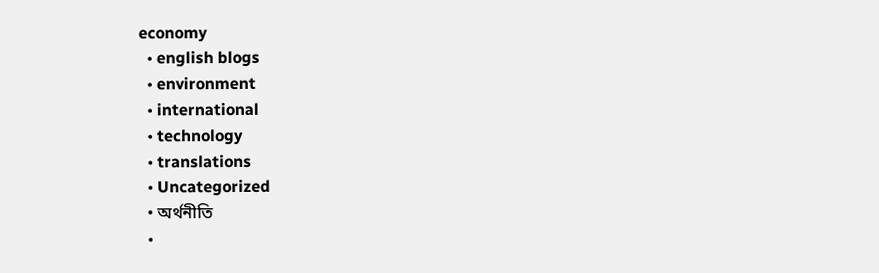economy
  • english blogs
  • environment
  • international
  • technology
  • translations
  • Uncategorized
  • অর্থনীতি
  •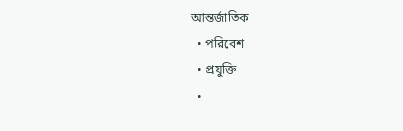আন্তর্জাতিক
  • পরিবেশ
  • প্রযুক্তি
  •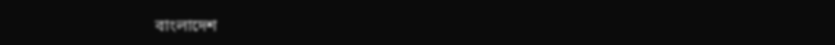বাংলাদেশ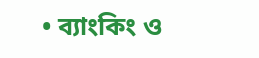• ব্যাংকিং ও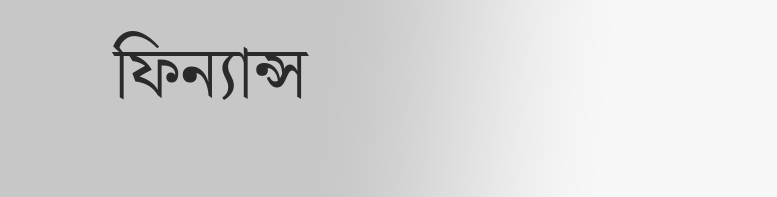ফিন্যান্স